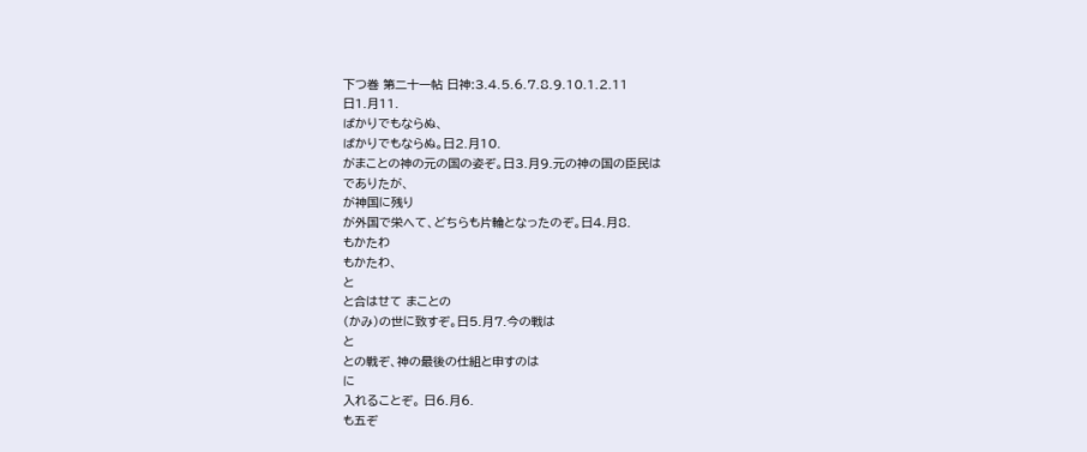下つ巻 第二十一帖 日神:3.4.5.6.7.8.9.10.1.2.11
日1.月11.
ばかりでもならぬ、
ばかりでもならぬ。日2.月10.
がまことの神の元の国の姿ぞ。日3.月9.元の神の国の臣民は
でありたが、
が神国に残り
が外国で栄へて、どちらも片輪となったのぞ。日4.月8.
もかたわ
もかたわ、
と
と合はせて まことの
(かみ)の世に致すぞ。日5.月7.今の戦は
と
との戦ぞ、神の最後の仕組と申すのは
に
入れることぞ。 日6.月6.
も五ぞ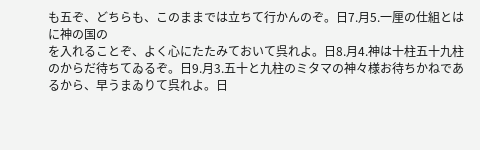も五ぞ、どちらも、このままでは立ちて行かんのぞ。日7.月5.一厘の仕組とは
に神の国の
を入れることぞ、よく心にたたみておいて呉れよ。日8.月4.神は十柱五十九柱のからだ待ちてゐるぞ。日9.月3.五十と九柱のミタマの神々様お待ちかねであるから、早うまゐりて呉れよ。日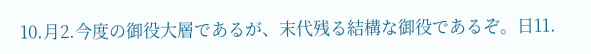10.月2.今度の御役大層であるが、末代残る結構な御役であるぞ。日11.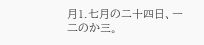月1.七月の二十四日、一二のか三。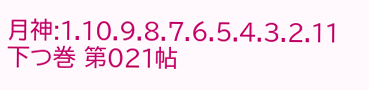月神:1.10.9.8.7.6.5.4.3.2.11
下つ巻 第021帖